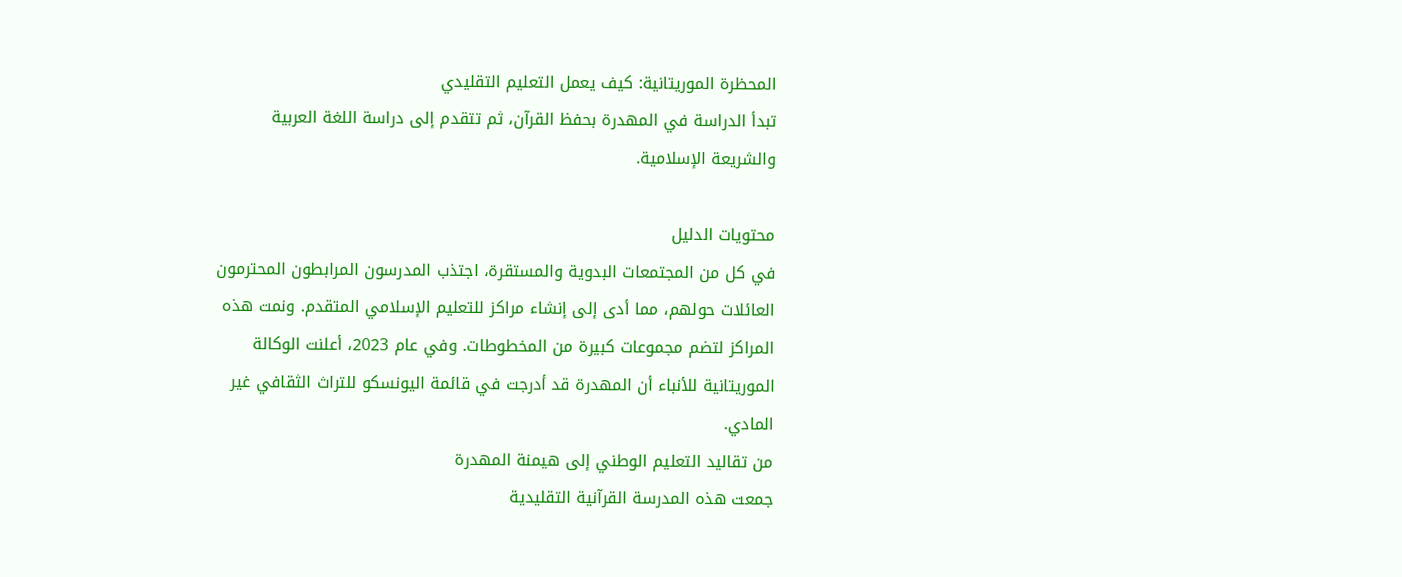المحظرة الموريتانية: كيف يعمل التعليم التقليدي
تبدأ الدراسة في المهدرة بحفظ القرآن، ثم تتقدم إلى دراسة اللغة العربية والشريعة الإسلامية.

محتويات الدليل
في كل من المجتمعات البدوية والمستقرة، اجتذب المدرسون المرابطون المحترمون العائلات حولهم، مما أدى إلى إنشاء مراكز للتعليم الإسلامي المتقدم. ونمت هذه المراكز لتضم مجموعات كبيرة من المخطوطات. وفي عام 2023، أعلنت الوكالة الموريتانية للأنباء أن المهدرة قد أدرجت في قائمة اليونسكو للتراث الثقافي غير المادي.
من تقاليد التعليم الوطني إلى هيمنة المهدرة
جمعت هذه المدرسة القرآنية التقليدية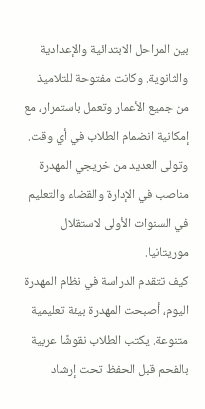بين المراحل الابتدائية والإعدادية والثانوية. وكانت مفتوحة للتلاميذ من جميع الأعمار وتعمل باستمرار، مع إمكانية انضمام الطلاب في أي وقت. وتولى العديد من خريجي المهدرة مناصب في الإدارة والقضاء والتعليم في السنوات الأولى لاستقلال موريتانيا.
كيف تتقدم الدراسة في نظام المهدرة
اليوم، أصبحت المهدرة بيئة تعليمية متنوعة. يكتب الطلاب نقوشًا عربية بالفحم قبل الحفظ تحت إرشاد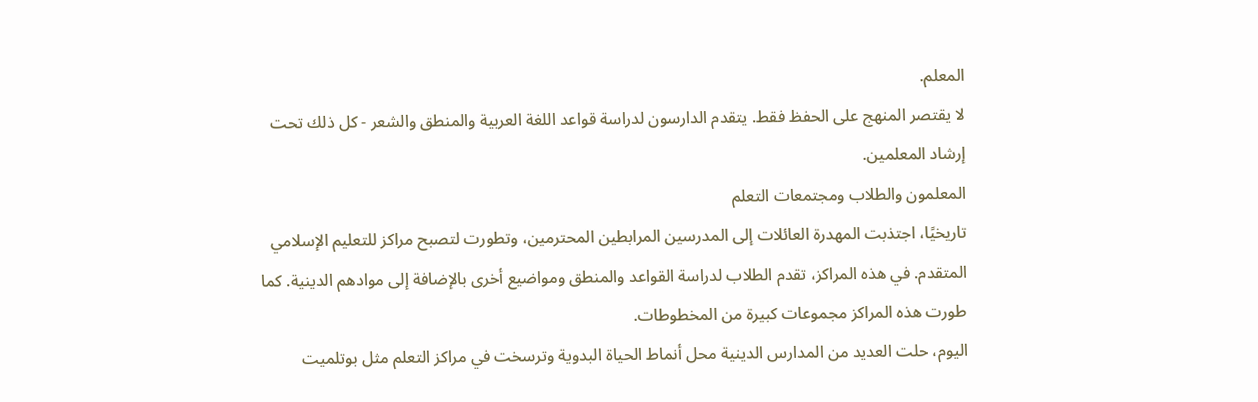المعلم.
لا يقتصر المنهج على الحفظ فقط. يتقدم الدارسون لدراسة قواعد اللغة العربية والمنطق والشعر - كل ذلك تحت إرشاد المعلمين.
المعلمون والطلاب ومجتمعات التعلم
تاريخيًا، اجتذبت المهدرة العائلات إلى المدرسين المرابطين المحترمين، وتطورت لتصبح مراكز للتعليم الإسلامي المتقدم. في هذه المراكز، تقدم الطلاب لدراسة القواعد والمنطق ومواضيع أخرى بالإضافة إلى موادهم الدينية. كما طورت هذه المراكز مجموعات كبيرة من المخطوطات.
اليوم، حلت العديد من المدارس الدينية محل أنماط الحياة البدوية وترسخت في مراكز التعلم مثل بوتلميت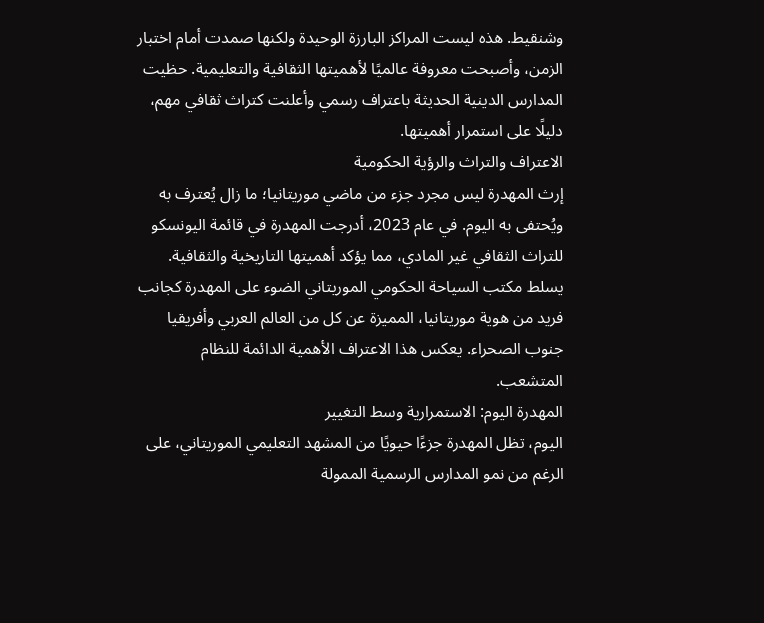وشنقيط. هذه ليست المراكز البارزة الوحيدة ولكنها صمدت أمام اختبار الزمن، وأصبحت معروفة عالميًا لأهميتها الثقافية والتعليمية. حظيت المدارس الدينية الحديثة باعتراف رسمي وأعلنت كتراث ثقافي مهم، دليلًا على استمرار أهميتها.
الاعتراف والتراث والرؤية الحكومية
إرث المهدرة ليس مجرد جزء من ماضي موريتانيا؛ ما زال يُعترف به ويُحتفى به اليوم. في عام 2023، أدرجت المهدرة في قائمة اليونسكو للتراث الثقافي غير المادي، مما يؤكد أهميتها التاريخية والثقافية.
يسلط مكتب السياحة الحكومي الموريتاني الضوء على المهدرة كجانب فريد من هوية موريتانيا، المميزة عن كل من العالم العربي وأفريقيا جنوب الصحراء. يعكس هذا الاعتراف الأهمية الدائمة للنظام المتشعب.
المهدرة اليوم: الاستمرارية وسط التغيير
اليوم، تظل المهدرة جزءًا حيويًا من المشهد التعليمي الموريتاني، على الرغم من نمو المدارس الرسمية الممولة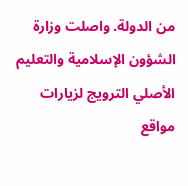من الدولة. واصلت وزارة الشؤون الإسلامية والتعليم الأصلي الترويج لزيارات مواقع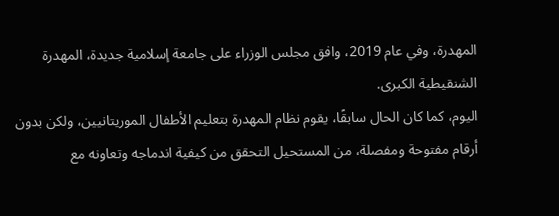المهدرة، وفي عام 2019، وافق مجلس الوزراء على جامعة إسلامية جديدة، المهدرة الشنقيطية الكبرى.
اليوم، كما كان الحال سابقًا، يقوم نظام المهدرة بتعليم الأطفال الموريتانيين، ولكن بدون أرقام مفتوحة ومفصلة، من المستحيل التحقق من كيفية اندماجه وتعاونه مع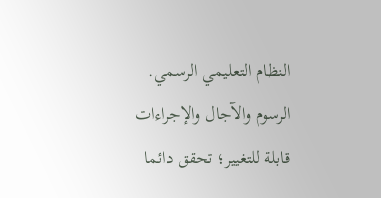النظام التعليمي الرسمي.
الرسوم والآجال والإجراءات قابلة للتغيير؛ تحقق دائما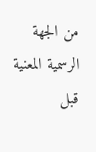من الجهة الرسمية المعنية قبل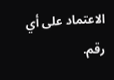الاعتماد على أي رقم.